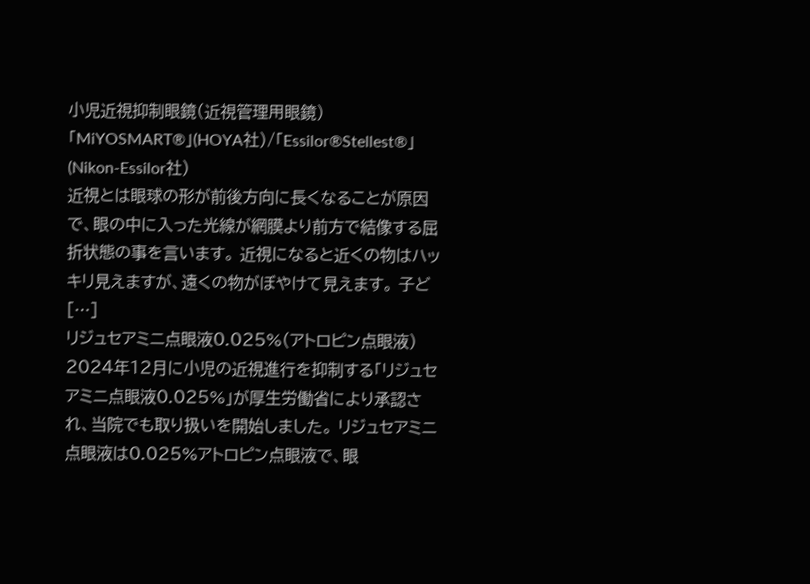小児近視抑制眼鏡(近視管理用眼鏡)「MiYOSMART®」(HOYA社)/「Essilor®Stellest®」(Nikon-Essilor社)
近視とは眼球の形が前後方向に長くなることが原因で、眼の中に入った光線が網膜より前方で結像する屈折状態の事を言います。 近視になると近くの物はハッキリ見えますが、遠くの物がぼやけて見えます。 子ど […]
リジュセアミニ点眼液0.025%(アトロピン点眼液)
2024年12月に小児の近視進行を抑制する「リジュセアミニ点眼液0.025%」が厚生労働省により承認され、当院でも取り扱いを開始しました。 リジュセアミニ点眼液は0.025%アトロピン点眼液で、眼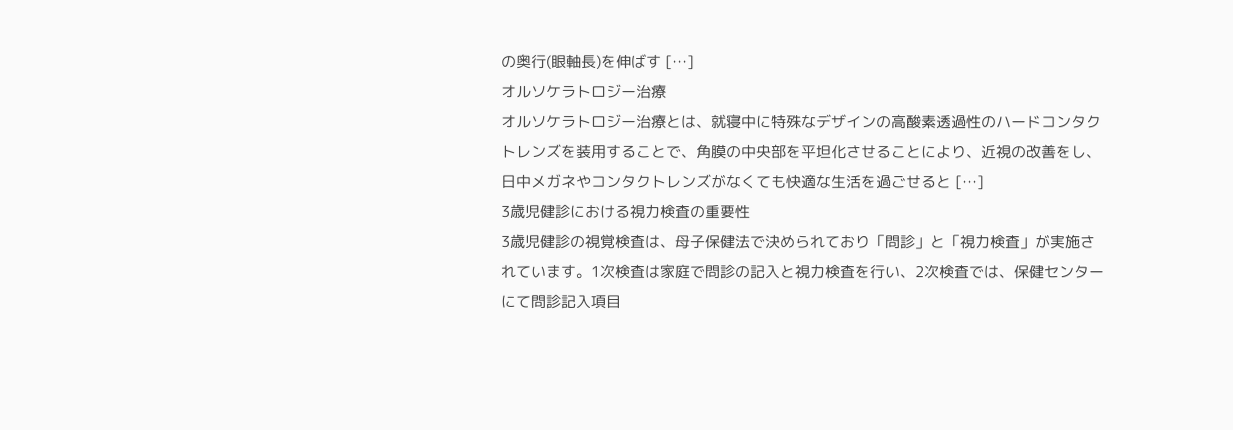の奥行(眼軸長)を伸ばす […]
オルソケラトロジー治療
オルソケラトロジー治療とは、就寝中に特殊なデザインの高酸素透過性のハードコンタクトレンズを装用することで、角膜の中央部を平坦化させることにより、近視の改善をし、日中メガネやコンタクトレンズがなくても快適な生活を過ごせると […]
3歳児健診における視力検査の重要性
3歳児健診の視覚検査は、母子保健法で決められており「問診」と「視力検査」が実施されています。1次検査は家庭で問診の記入と視力検査を行い、2次検査では、保健センターにて問診記入項目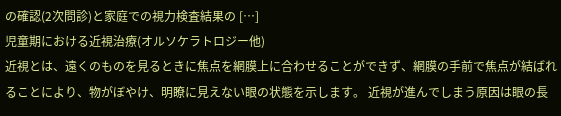の確認(2次問診)と家庭での視力検査結果の […]
児童期における近視治療(オルソケラトロジー他)
近視とは、遠くのものを見るときに焦点を網膜上に合わせることができず、網膜の手前で焦点が結ばれることにより、物がぼやけ、明瞭に見えない眼の状態を示します。 近視が進んでしまう原因は眼の長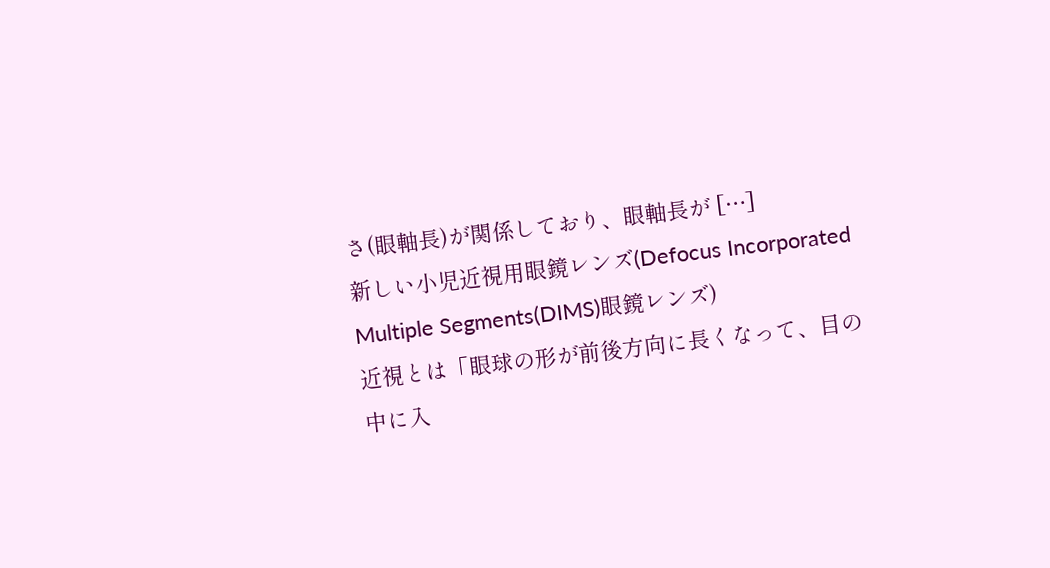さ(眼軸長)が関係しており、眼軸長が […]
新しい小児近視用眼鏡レンズ(Defocus Incorporated Multiple Segments(DIMS)眼鏡レンズ)
近視とは「眼球の形が前後方向に長くなって、目の中に入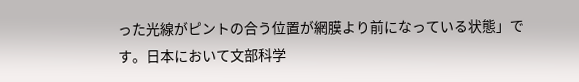った光線がピントの合う位置が網膜より前になっている状態」です。日本において文部科学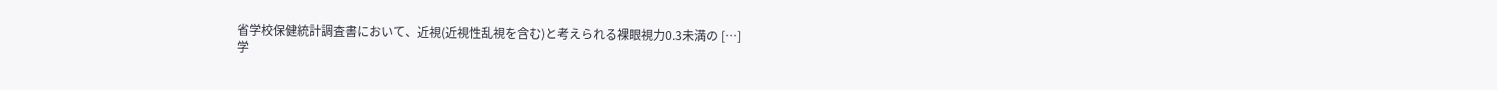省学校保健統計調査書において、近視(近視性乱視を含む)と考えられる裸眼視力0.3未満の […]
学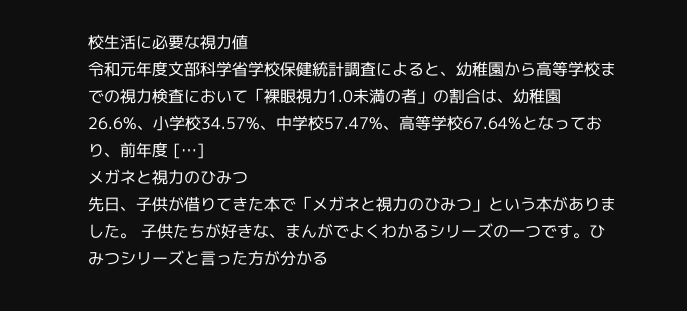校生活に必要な視力値
令和元年度文部科学省学校保健統計調査によると、幼稚園から高等学校までの視力検査において「裸眼視力1.0未満の者」の割合は、幼稚園26.6%、小学校34.57%、中学校57.47%、高等学校67.64%となっており、前年度 […]
メガネと視力のひみつ
先日、子供が借りてきた本で「メガネと視力のひみつ」という本がありました。 子供たちが好きな、まんがでよくわかるシリーズの一つです。ひみつシリーズと言った方が分かる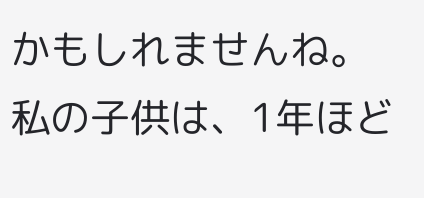かもしれませんね。 私の子供は、1年ほど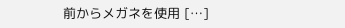前からメガネを使用 […]